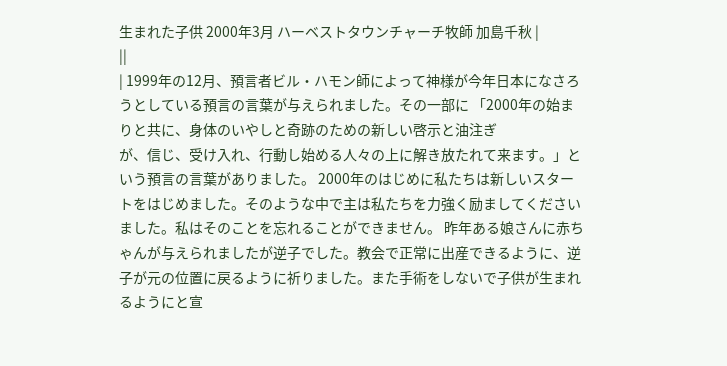生まれた子供 2000年3月 ハーベストタウンチャーチ牧師 加島千秋 |
||
| 1999年の12月、預言者ビル・ハモン師によって神様が今年日本になさろうとしている預言の言葉が与えられました。その一部に 「2000年の始まりと共に、身体のいやしと奇跡のための新しい啓示と油注ぎ
が、信じ、受け入れ、行動し始める人々の上に解き放たれて来ます。」という預言の言葉がありました。 2000年のはじめに私たちは新しいスタートをはじめました。そのような中で主は私たちを力強く励ましてくださいました。私はそのことを忘れることができません。 昨年ある娘さんに赤ちゃんが与えられましたが逆子でした。教会で正常に出産できるように、逆子が元の位置に戻るように祈りました。また手術をしないで子供が生まれるようにと宣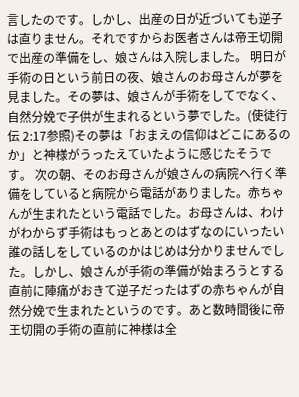言したのです。しかし、出産の日が近づいても逆子は直りません。それですからお医者さんは帝王切開で出産の準備をし、娘さんは入院しました。 明日が手術の日という前日の夜、娘さんのお母さんが夢を見ました。その夢は、娘さんが手術をしてでなく、自然分娩で子供が生まれるという夢でした。(使徒行伝 2:17参照)その夢は「おまえの信仰はどこにあるのか」と神様がうったえていたように感じたそうです。 次の朝、そのお母さんが娘さんの病院へ行く準備をしていると病院から電話がありました。赤ちゃんが生まれたという電話でした。お母さんは、わけがわからず手術はもっとあとのはずなのにいったい誰の話しをしているのかはじめは分かりませんでした。しかし、娘さんが手術の準備が始まろうとする直前に陣痛がおきて逆子だったはずの赤ちゃんが自然分娩で生まれたというのです。あと数時間後に帝王切開の手術の直前に神様は全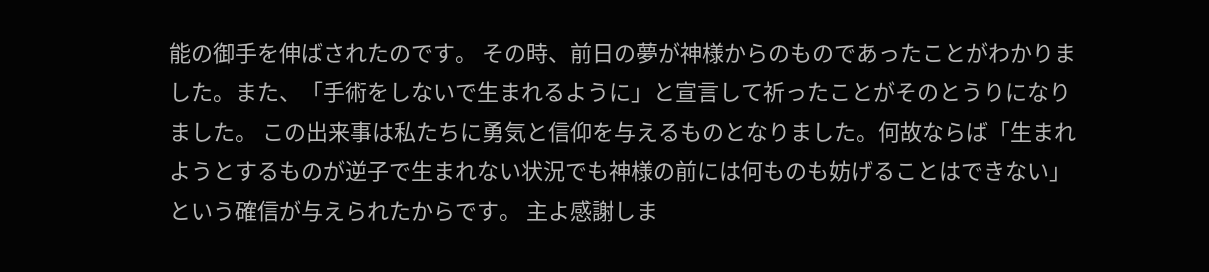能の御手を伸ばされたのです。 その時、前日の夢が神様からのものであったことがわかりました。また、「手術をしないで生まれるように」と宣言して祈ったことがそのとうりになりました。 この出来事は私たちに勇気と信仰を与えるものとなりました。何故ならば「生まれようとするものが逆子で生まれない状況でも神様の前には何ものも妨げることはできない」という確信が与えられたからです。 主よ感謝しま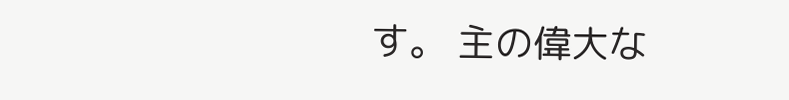す。 主の偉大な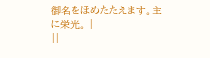御名をほめたたえます。主に栄光。 |
||